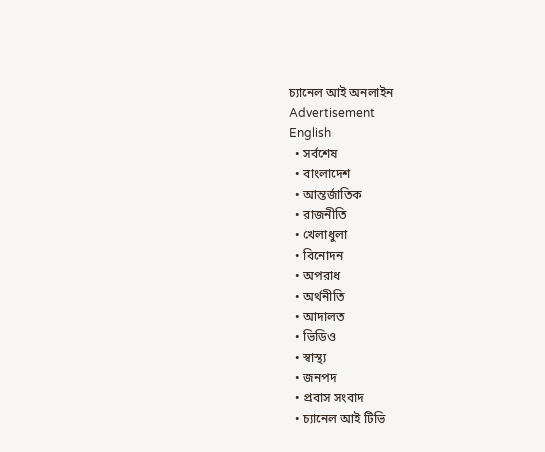চ্যানেল আই অনলাইন
Advertisement
English
  • সর্বশেষ
  • বাংলাদেশ
  • আন্তর্জাতিক
  • রাজনীতি
  • খেলাধুলা
  • বিনোদন
  • অপরাধ
  • অর্থনীতি
  • আদালত
  • ভিডিও
  • স্বাস্থ্য
  • জনপদ
  • প্রবাস সংবাদ
  • চ্যানেল আই টিভি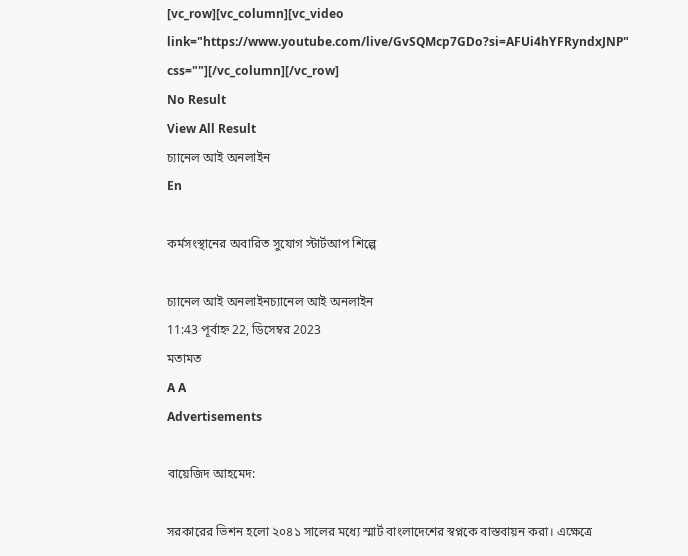[vc_row][vc_column][vc_video link="https://www.youtube.com/live/GvSQMcp7GDo?si=AFUi4hYFRyndxJNP" css=""][/vc_column][/vc_row]
No Result
View All Result
চ্যানেল আই অনলাইন
En

কর্মসংস্থানের অবারিত সুযোগ স্টার্টআপ শিল্পে

চ্যানেল আই অনলাইনচ্যানেল আই অনলাইন
11:43 পূর্বাহ্ন 22, ডিসেম্বর 2023
মতামত
A A
Advertisements

বায়েজিদ আহমেদ:

সরকারের ভিশন হলো ২০৪১ সালের মধ্যে স্মার্ট বাংলাদেশের স্বপ্নকে বাস্তবায়ন করা। এক্ষেত্রে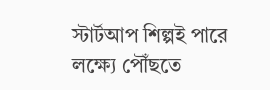স্টার্টআপ শিল্পই পারে লক্ষ্যে পৌঁছতে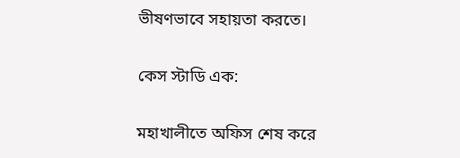ভীষণভাবে সহায়তা করতে।

কেস স্টাডি এক:

মহাখালীতে অফিস শেষ করে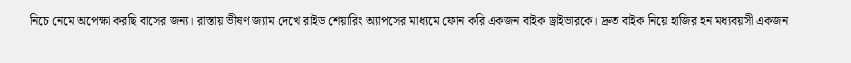নিচে নেমে অপেক্ষা করছি বাসের জন্য। রাস্তায় ভীষণ জ্যাম দেখে রাইড শেয়ারিং অ্যাপসের মাধ্যমে ফোন করি একজন বাইক ড্রাইভারকে। দ্রুত বাইক নিয়ে হাজির হন মধ্যবয়সী একজন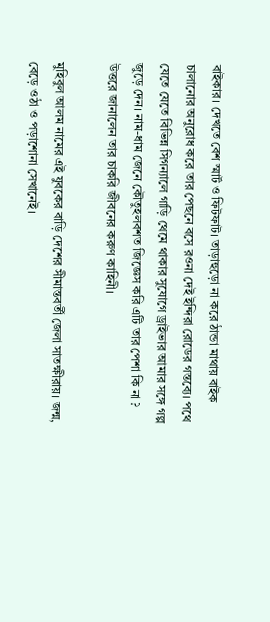বাইকার। দেখতে বেশ স্মার্ট ও ফিটফাট। তাড়াহুড়ো না করে ঠান্ডা মাথায় বাইক চালানোর অনুরোধ করে তার পেছনে বসে রওনা দেই ইন্দিরা রোডের গন্তব্যে। পথে যেতে যেতে বিভিন্ন সিগন্যালে গাড়ি থেমে থাকার সুযোগে ড্রাইভার আমার সঙ্গে গল্প জুড়ে দেন। নাম-ধাম জেনে কৌতুহলবশত জিজ্ঞেস করি এটি তার পেশা কি না ? উত্তরে জানালেন তার চাকরি জীবনের করুণ কাহিনী।

মুহিবুল আলম নামের এই যুবকের বাড়ি দেশের সীমান্তবর্তী জেলা সাতক্ষীরায়। জন্ম, বেড়ে ওঠা ও পড়াশোনা সেখানেই।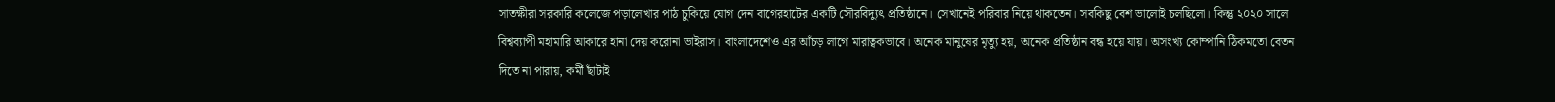সাতক্ষীরা সরকারি কলেজে পড়ালেখার পাঠ চুকিয়ে যোগ দেন বাগেরহাটের একটি সৌরবিদ্যুৎ প্রতিষ্ঠানে। সেখানেই পরিবার নিয়ে থাকতেন। সবকিছু বেশ ভালোই চলছিলো। কিন্তু ২০২০ সালে বিশ্বব্যাপী মহামারি আকারে হানা দেয় করোনা ভাইরাস। বাংলাদেশেও এর আঁচড় লাগে মারাত্বকভাবে। অনেক মানুষের মৃত্যু হয়, অনেক প্রতিষ্ঠান বন্ধ হয়ে যায়। অসংখ্য কোম্পানি ঠিকমতো বেতন দিতে না পারায়, কর্মী ছাঁটাই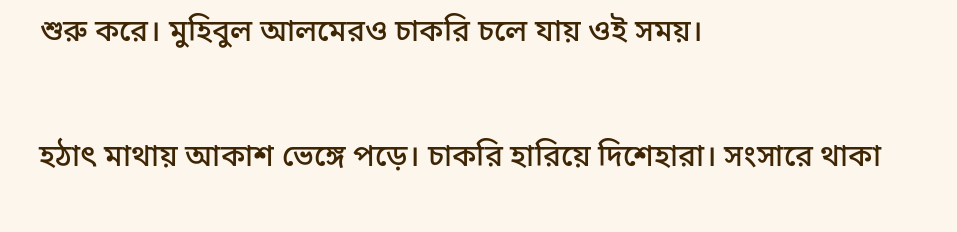শুরু করে। মুহিবুল আলমেরও চাকরি চলে যায় ওই সময়।

হঠাৎ মাথায় আকাশ ভেঙ্গে পড়ে। চাকরি হারিয়ে দিশেহারা। সংসারে থাকা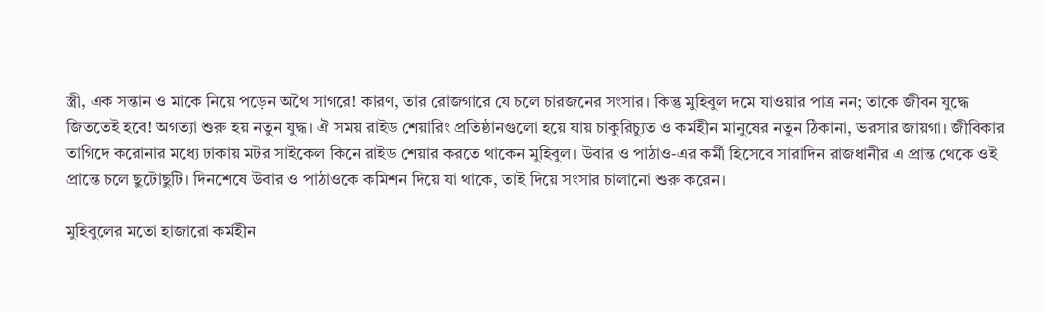স্ত্রী, এক সন্তান ও মাকে নিয়ে পড়েন অথৈ সাগরে! কারণ, তার রোজগারে যে চলে চারজনের সংসার। কিন্তু মুহিবুল দমে যাওয়ার পাত্র নন; তাকে জীবন যুদ্ধে জিততেই হবে! অগত্যা শুরু হয় নতুন যুদ্ধ। ঐ সময় রাইড শেয়ারিং প্রতিষ্ঠানগুলো হয়ে যায় চাকুরিচ্যুত ও কর্মহীন মানুষের নতুন ঠিকানা, ভরসার জায়গা। জীবিকার তাগিদে করোনার মধ্যে ঢাকায় মটর সাইকেল কিনে রাইড শেয়ার করতে থাকেন মুহিবুল। উবার ও পাঠাও-এর কর্মী হিসেবে সারাদিন রাজধানীর এ প্রান্ত থেকে ওই প্রান্তে চলে ছুটোছুটি। দিনশেষে উবার ও পাঠাওকে কমিশন দিয়ে যা থাকে, তাই দিয়ে সংসার চালানো শুরু করেন।

মুহিবুলের মতো হাজারো কর্মহীন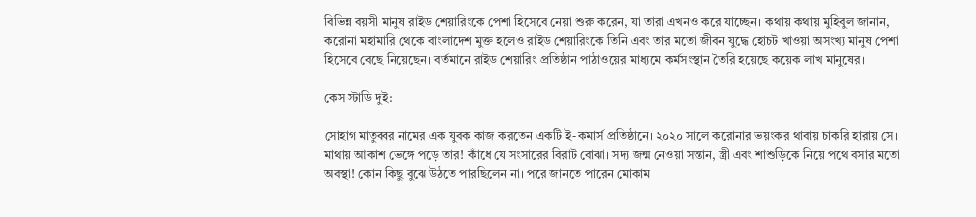বিভিন্ন বয়সী মানুষ রাইড শেয়ারিংকে পেশা হিসেবে নেয়া শুরু করেন, যা তারা এখনও করে যাচ্ছেন। কথায় কথায় মুহিবুল জানান, করোনা মহামারি থেকে বাংলাদেশ মুক্ত হলেও রাইড শেয়ারিংকে তিনি এবং তার মতো জীবন যুদ্ধে হোচট খাওয়া অসংখ্য মানুষ পেশা হিসেবে বেছে নিয়েছেন। বর্তমানে রাইড শেয়ারিং প্রতিষ্ঠান পাঠাওয়ের মাধ্যমে কর্মসংস্থান তৈরি হয়েছে কয়েক লাখ মানুষের।

কেস স্টাডি দুই:

সোহাগ মাতুব্বর নামের এক যুবক কাজ করতেন একটি ই-কমার্স প্রতিষ্ঠানে। ২০২০ সালে করোনার ভয়ংকর থাবায় চাকরি হারায় সে। মাথায় আকাশ ভেঙ্গে পড়ে তার! কাঁধে যে সংসারের বিরাট বোঝা। সদ্য জন্ম নেওয়া সন্তান, স্ত্রী এবং শাশুড়িকে নিয়ে পথে বসার মতো অবস্থা! কোন কিছু বুঝে উঠতে পারছিলেন না। পরে জানতে পারেন মোকাম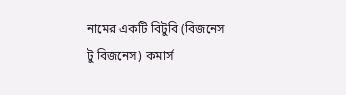নামের একটি বিটুবি (বিজনেস টু বিজনেস) কমার্স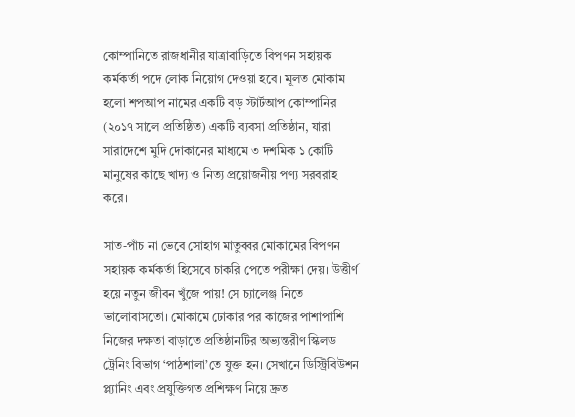কোম্পানিতে রাজধানীর যাত্রাবাড়িতে বিপণন সহায়ক কর্মকর্তা পদে লোক নিয়োগ দেওয়া হবে। মূলত মোকাম হলো শপআপ নামের একটি বড় স্টার্টআপ কোম্পানির (২০১৭ সালে প্রতিষ্ঠিত) একটি ব্যবসা প্রতিষ্ঠান, যারা সারাদেশে মুদি দোকানের মাধ্যমে ৩ দশমিক ১ কোটি মানুষের কাছে খাদ্য ও নিত্য প্রয়োজনীয় পণ্য সরবরাহ করে।

সাত-পাঁচ না ভেবে সোহাগ মাতুব্বর মোকামের বিপণন সহায়ক কর্মকর্তা হিসেবে চাকরি পেতে পরীক্ষা দেয়। উত্তীর্ণ হয়ে নতুন জীবন খুঁজে পায়! সে চ্যালেঞ্জ নিতে ভালোবাসতো। মোকামে ঢোকার পর কাজের পাশাপাশি নিজের দক্ষতা বাড়াতে প্রতিষ্ঠানটির অভ্যন্তরীণ স্কিলড ট্রেনিং বিভাগ ‘পাঠশালা’তে যুক্ত হন। সেখানে ডিস্ট্রিবিউশন প্ল্যানিং এবং প্রযুক্তিগত প্রশিক্ষণ নিয়ে দ্রুত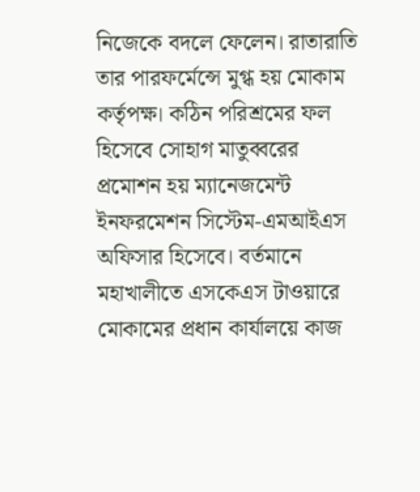নিজেকে বদলে ফেলেন। রাতারাতি তার পারফর্মেন্সে মুগ্ধ হয় মোকাম কর্তৃপক্ষ। কঠিন পরিশ্রমের ফল হিসেবে সোহাগ মাতুব্বরের প্রমোশন হয় ম্যানেজমেন্ট ইনফরমেশন সিস্টেম-এমআইএস অফিসার হিসেবে। বর্তমানে মহাখালীতে এসকেএস টাওয়ারে মোকামের প্রধান কার্যালয়ে কাজ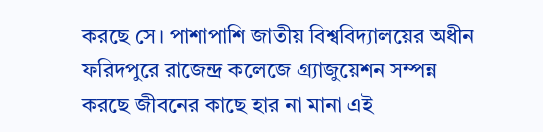করছে সে। পাশাপাশি জাতীয় বিশ্ববিদ্যালয়ের অধীন ফরিদপুরে রাজেন্দ্র কলেজে গ্র্যাজুয়েশন সম্পন্ন করছে জীবনের কাছে হার না মানা এই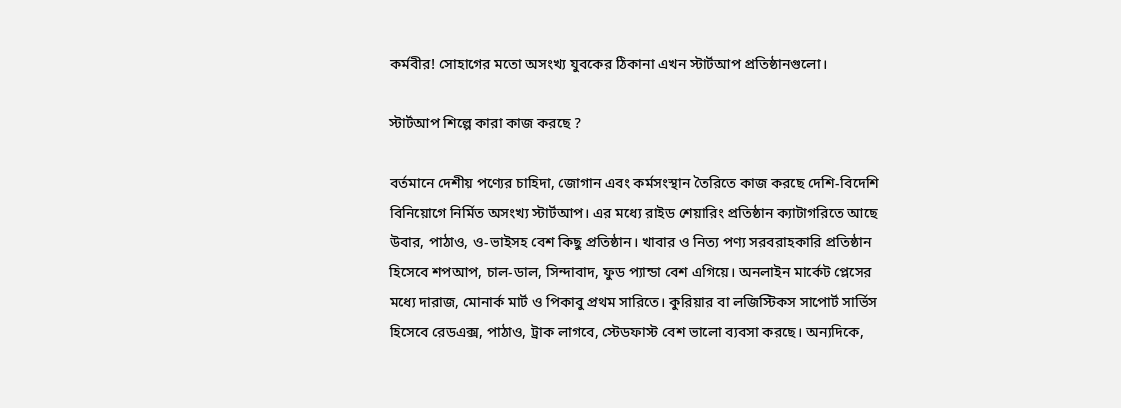কর্মবীর! সোহাগের মতো অসংখ্য যুবকের ঠিকানা এখন স্টার্টআপ প্রতিষ্ঠানগুলো।

স্টার্টআপ শিল্পে কারা কাজ করছে ?

বর্তমানে দেশীয় পণ্যের চাহিদা, জোগান এবং কর্মসংস্থান তৈরিতে কাজ করছে দেশি-বিদেশি বিনিয়োগে নির্মিত অসংখ্য স্টার্টআপ। এর মধ্যে রাইড শেয়ারিং প্রতিষ্ঠান ক্যাটাগরিতে আছে উবার, পাঠাও, ও-ভাইসহ বেশ কিছু প্রতিষ্ঠান। খাবার ও নিত্য পণ্য সরবরাহকারি প্রতিষ্ঠান হিসেবে শপআপ, চাল-ডাল, সিন্দাবাদ, ফুড প্যান্ডা বেশ এগিয়ে। অনলাইন মার্কেট প্লেসের মধ্যে দারাজ, মোনার্ক মার্ট ও পিকাবু প্রথম সারিতে। কুরিয়ার বা লজিস্টিকস সাপোর্ট সার্ভিস হিসেবে রেডএক্স, পাঠাও, ট্রাক লাগবে, স্টেডফাস্ট বেশ ভালো ব্যবসা করছে। অন্যদিকে,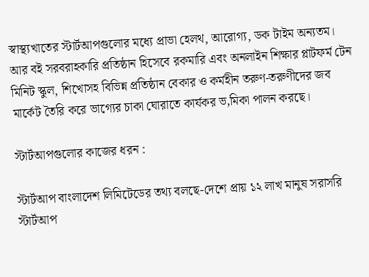স্বাস্থ্যখাতের স্টার্টআপগুলোর মধ্যে প্রাভা হেলথ, আরোগ্য, ডক টাইম অন্যতম। আর বই সরবরাহকারি প্রতিষ্ঠান হিসেবে রকমারি এবং অনলাইন শিক্ষার প্লাটফর্ম টেন মিনিট স্কুল, শিখোসহ বিভিন্ন প্রতিষ্ঠান বেকার ও কর্মহীন তরুণ-তরুণীদের জব মার্কেট তৈরি করে ভাগ্যের চাকা ঘোরাতে কার্যকর ভ‚মিকা পালন করছে।

স্টার্টআপগুলোর কাজের ধরন :

স্টার্টআপ বাংলাদেশ লিমিটেডের তথ্য বলছে-দেশে প্রায় ১২ লাখ মানুষ সরাসরি স্টার্টআপ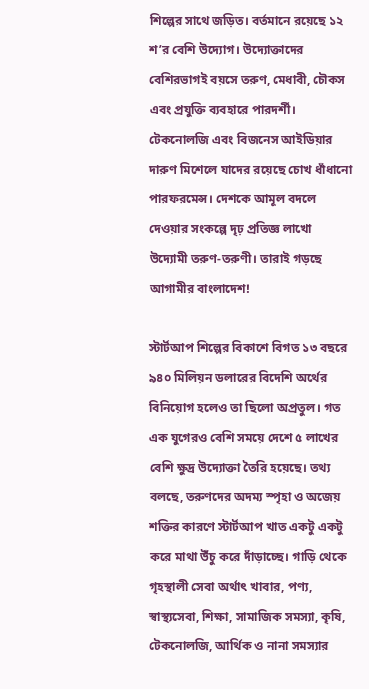শিল্পের সাথে জড়িত। বর্তমানে রয়েছে ১২ শ’র বেশি উদ্যোগ। উদ্যোক্তাদের বেশিরভাগই বয়সে তরুণ, মেধাবী, চৌকস এবং প্রযুক্তি ব্যবহারে পারদর্শী। টেকনোলজি এবং বিজনেস আইডিয়ার দারুণ মিশেলে যাদের রয়েছে চোখ ধাঁধানো পারফরমেন্স। দেশকে আমূল বদলে দেওয়ার সংকল্পে দৃঢ় প্রতিজ্ঞ লাখো উদ্যোমী তরুণ-তরুণী। তারাই গড়ছে আগামীর বাংলাদেশ!

স্টার্টআপ শিল্পের বিকাশে বিগত ১৩ বছরে ৯৪০ মিলিয়ন ডলারের বিদেশি অর্থের বিনিয়োগ হলেও তা ছিলো অপ্রতুল। গত এক যুগেরও বেশি সময়ে দেশে ৫ লাখের বেশি ক্ষুদ্র উদ্যোক্তা তৈরি হয়েছে। তথ্য বলছে, তরুণদের অদম্য স্পৃহা ও অজেয় শক্তির কারণে স্টার্টআপ খাত একটু একটু করে মাথা উঁচু করে দাঁড়াচ্ছে। গাড়ি থেকে গৃহস্থালী সেবা অর্থাৎ খাবার, পণ্য, স্বাস্থ্যসেবা, শিক্ষা, সামাজিক সমস্যা, কৃষি, টেকনোলজি, আর্থিক ও নানা সমস্যার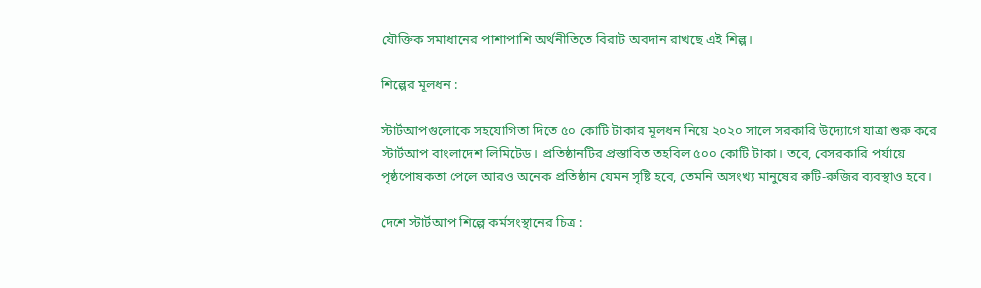যৌক্তিক সমাধানের পাশাপাশি অর্থনীতিতে বিরাট অবদান রাখছে এই শিল্প।

শিল্পের মূলধন :

স্টার্টআপগুলোকে সহযোগিতা দিতে ৫০ কোটি টাকার মূলধন নিয়ে ২০২০ সালে সরকারি উদ্যোগে যাত্রা শুরু করে স্টার্টআপ বাংলাদেশ লিমিটেড। প্রতিষ্ঠানটির প্রস্তাবিত তহবিল ৫০০ কোটি টাকা। তবে, বেসরকারি পর্যায়ে পৃষ্ঠপোষকতা পেলে আরও অনেক প্রতিষ্ঠান যেমন সৃষ্টি হবে, তেমনি অসংখ্য মানুষের রুটি-রুজির ব্যবস্থাও হবে।

দেশে স্টার্টআপ শিল্পে কর্মসংস্থানের চিত্র :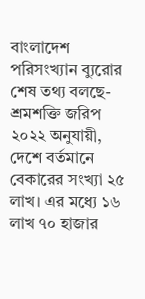বাংলাদেশ পরিসংখ্যান ব্যুরোর শেষ তথ্য বলছে-শ্রমশক্তি জরিপ ২০২২ অনুযায়ী, দেশে বর্তমানে বেকারের সংখ্যা ২৫ লাখ। এর মধ্যে ১৬ লাখ ৭০ হাজার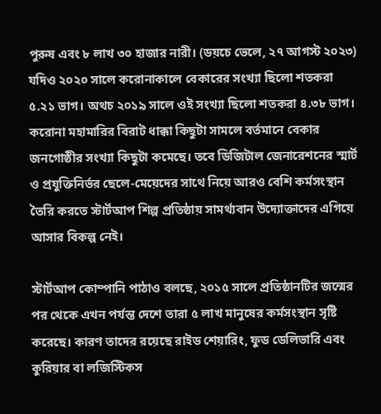পুরুষ এবং ৮ লাখ ৩০ হাজার নারী। (ডয়চে ভেলে, ২৭ আগস্ট ২০২৩) যদিও ২০২০ সালে করোনাকালে বেকারের সংখ্যা ছিলো শতকরা ৫.২১ ভাগ। অথচ ২০১৯ সালে ওই সংখ্যা ছিলো শতকরা ৪.৩৮ ভাগ। করোনা মহামারির বিরাট ধাক্কা কিছুটা সামলে বর্তমানে বেকার জনগোষ্ঠীর সংখ্যা কিছুটা কমেছে। তবে ডিজিটাল জেনারেশনের স্মার্ট ও প্রযুক্তিনির্ভর ছেলে-মেয়েদের সাথে নিয়ে আরও বেশি কর্মসংস্থান তৈরি করতে স্টার্টআপ শিল্প প্রতিষ্ঠায় সামর্থ্যবান উদ্যোক্তাদের এগিয়ে আসার বিকল্প নেই।

স্টার্টআপ কোম্পানি পাঠাও বলছে, ২০১৫ সালে প্রতিষ্ঠানটির জন্মের পর থেকে এখন পর্যন্ত দেশে তারা ৫ লাখ মানুষের কর্মসংস্থান সৃষ্টি করেছে। কারণ তাদের রয়েছে রাইড শেয়ারিং, ফুড ডেলিভারি এবং কুরিয়ার বা লজিস্টিকস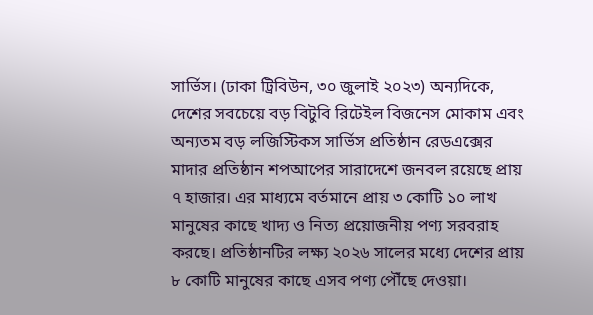সার্ভিস। (ঢাকা ট্রিবিউন, ৩০ জুলাই ২০২৩) অন্যদিকে, দেশের সবচেয়ে বড় বিটুবি রিটেইল বিজনেস মোকাম এবং অন্যতম বড় লজিস্টিকস সার্ভিস প্রতিষ্ঠান রেডএক্সের মাদার প্রতিষ্ঠান শপআপের সারাদেশে জনবল রয়েছে প্রায় ৭ হাজার। এর মাধ্যমে বর্তমানে প্রায় ৩ কোটি ১০ লাখ মানুষের কাছে খাদ্য ও নিত্য প্রয়োজনীয় পণ্য সরবরাহ করছে। প্রতিষ্ঠানটির লক্ষ্য ২০২৬ সালের মধ্যে দেশের প্রায় ৮ কোটি মানুষের কাছে এসব পণ্য পৌঁছে দেওয়া।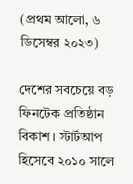(প্রথম আলো, ৬ ডিসেম্বর ২০২৩)

দেশের সবচেয়ে বড় ফিনটেক প্রতিষ্ঠান বিকাশ। স্টার্টআপ হিসেবে ২০১০ সালে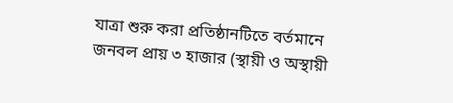যাত্রা শুরু করা প্রতিষ্ঠানটিতে বর্তমানে জনবল প্রায় ৩ হাজার (স্থায়ী ও অস্থায়ী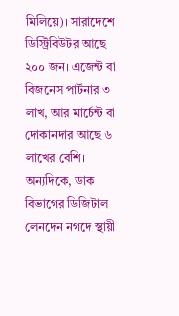মিলিয়ে)। সারাদেশে ডিস্ট্রিবিউটর আছে ২০০ জন। এজেন্ট বা বিজনেস পার্টনার ৩ লাখ, আর মার্চেন্ট বা দোকানদার আছে ৬ লাখের বেশি। অন্যদিকে, ডাক বিভাগের ডিজিটাল লেনদেন নগদে স্থায়ী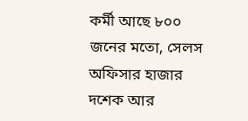কর্মী আছে ৮০০ জনের মতো, সেলস অফিসার হাজার দশেক আর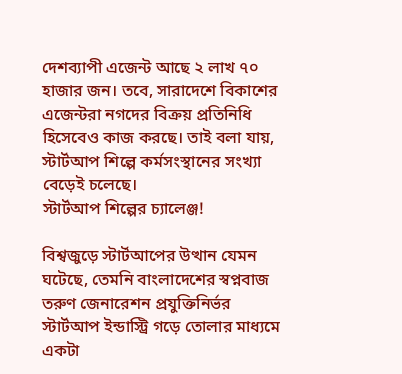দেশব্যাপী এজেন্ট আছে ২ লাখ ৭০ হাজার জন। তবে, সারাদেশে বিকাশের এজেন্টরা নগদের বিক্রয় প্রতিনিধি হিসেবেও কাজ করছে। তাই বলা যায়, স্টার্টআপ শিল্পে কর্মসংস্থানের সংখ্যা বেড়েই চলেছে।
স্টার্টআপ শিল্পের চ্যালেঞ্জ!

বিশ্বজুড়ে স্টার্টআপের উত্থান যেমন ঘটেছে, তেমনি বাংলাদেশের স্বপ্নবাজ তরুণ জেনারেশন প্রযুক্তিনির্ভর স্টার্টআপ ইন্ডাস্ট্রি গড়ে তোলার মাধ্যমে একটা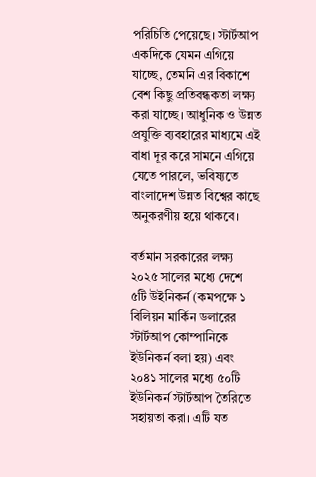পরিচিতি পেয়েছে। স্টার্টআপ একদিকে যেমন এগিয়ে যাচ্ছে, তেমনি এর বিকাশে বেশ কিছু প্রতিবন্ধকতা লক্ষ্য করা যাচ্ছে। আধুনিক ও উন্নত প্রযুক্তি ব্যবহারের মাধ্যমে এই বাধা দূর করে সামনে এগিয়ে যেতে পারলে, ভবিষ্যতে বাংলাদেশ উন্নত বিশ্বের কাছে অনুকরণীয় হয়ে থাকবে।

বর্তমান সরকারের লক্ষ্য ২০২৫ সালের মধ্যে দেশে ৫টি উইনিকর্ন (কমপক্ষে ১ বিলিয়ন মার্কিন ডলারের স্টার্টআপ কোম্পানিকে ইউনিকর্ন বলা হয়) এবং ২০৪১ সালের মধ্যে ৫০টি ইউনিকর্ন স্টার্টআপ তৈরিতে সহায়তা করা। এটি যত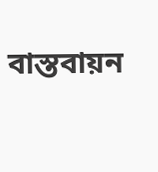বাস্তবায়ন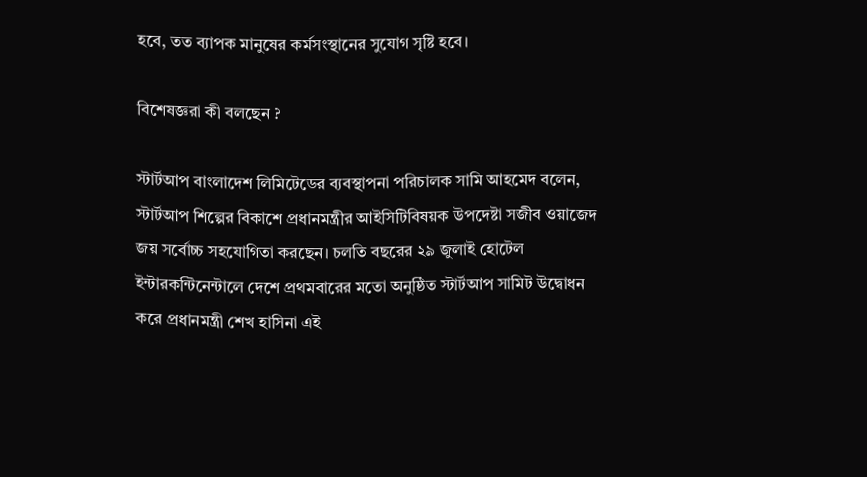হবে, তত ব্যাপক মানুষের কর্মসংস্থানের সুযোগ সৃষ্টি হবে।

বিশেষজ্ঞরা কী বলছেন ?

স্টার্টআপ বাংলাদেশ লিমিটেডের ব্যবস্থাপনা পরিচালক সামি আহমেদ বলেন, স্টার্টআপ শিল্পের বিকাশে প্রধানমন্ত্রীর আইসিটিবিষয়ক উপদেষ্টা সজীব ওয়াজেদ জয় সর্বোচ্চ সহযোগিতা করছেন। চলতি বছরের ২৯ জুলাই হোটেল ইন্টারকন্টিনেন্টালে দেশে প্রথমবারের মতো অনুষ্ঠিত স্টার্টআপ সামিট উদ্বোধন করে প্রধানমন্ত্রী শেখ হাসিনা এই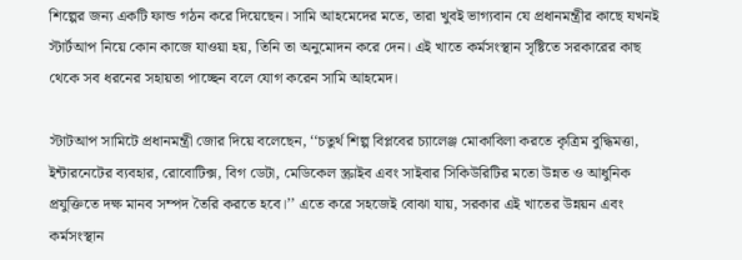শিল্পের জন্য একটি ফান্ড গঠন করে দিয়েছেন। সামি আহমেদের মতে, তারা খুবই ভাগ্যবান যে প্রধানমন্ত্রীর কাছে যখনই স্টার্টআপ নিয়ে কোন কাজে যাওয়া হয়, তিনি তা অনুমোদন করে দেন। এই খাতে কর্মসংস্থান সৃষ্টিতে সরকারের কাছ থেকে সব ধরনের সহায়তা পাচ্ছেন বলে যোগ করেন সামি আহমেদ।

স্টাটআপ সামিটে প্রধানমন্ত্রী জোর দিয়ে বলেছেন, ‘‘চতুর্থ শিল্প বিপ্লবের চ্যালেঞ্জ মোকাবিলা করতে কৃত্রিম বুদ্ধিমত্তা, ইন্টারনেটের ব্যবহার, রোবোটিক্স, বিগ ডেটা, মেডিকেল স্ক্রাইব এবং সাইবার সিকিউরিটির মতো উন্নত ও আধুনিক প্রযুক্তিতে দক্ষ মানব সম্পদ তৈরি করতে হবে।’’ এতে করে সহজেই বোঝা যায়, সরকার এই খাতের উন্নয়ন এবং কর্মসংস্থান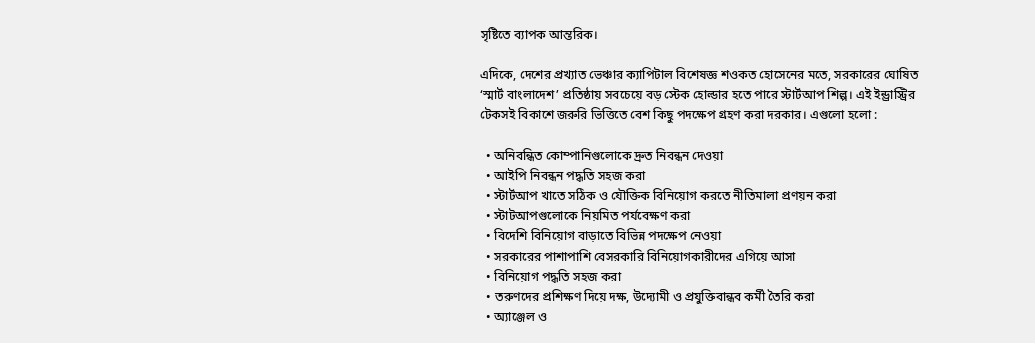সৃষ্টিতে ব্যাপক আন্তরিক।

এদিকে, দেশের প্রখ্যাত ভেঞ্চার ক্যাপিটাল বিশেষজ্ঞ শওকত হোসেনের মতে, সরকারের ঘোষিত ‘স্মার্ট বাংলাদেশ’ প্রতিষ্ঠায় সবচেয়ে বড় স্টেক হোল্ডার হতে পারে স্টার্টআপ শিল্প। এই ইন্ড্রাস্ট্রির টেকসই বিকাশে জরুরি ভিত্তিতে বেশ কিছু পদক্ষেপ গ্রহণ করা দরকার। এগুলো হলো :

  • অনিবন্ধিত কোম্পানিগুলোকে দ্রুত নিবন্ধন দেওয়া
  • আইপি নিবন্ধন পদ্ধতি সহজ করা
  • স্টার্টআপ খাতে সঠিক ও যৌক্তিক বিনিয়োগ করতে নীতিমালা প্রণয়ন করা
  • স্টাটআপগুলোকে নিয়মিত পর্যবেক্ষণ করা
  • বিদেশি বিনিয়োগ বাড়াতে বিভিন্ন পদক্ষেপ নেওয়া
  • সরকারের পাশাপাশি বেসরকারি বিনিয়োগকারীদের এগিয়ে আসা
  • বিনিয়োগ পদ্ধতি সহজ করা
  • তরুণদের প্রশিক্ষণ দিয়ে দক্ষ, উদ্যোমী ও প্রযুক্তিবান্ধব কর্মী তৈরি করা
  • অ্যাঞ্জেল ও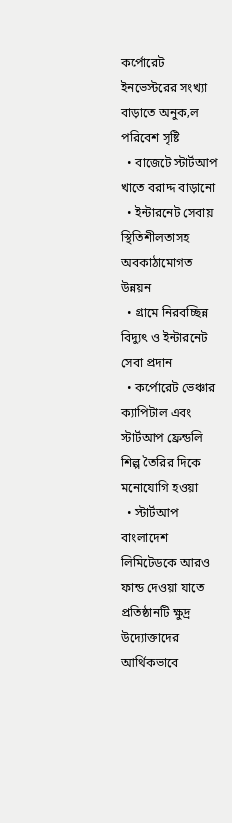কর্পোরেট ইনভেস্টরের সংখ্যা বাড়াতে অনুক‚ল পরিবেশ সৃষ্টি
  • বাজেটে স্টার্টআপ খাতে বরাদ্দ বাড়ানো
  • ইন্টারনেট সেবায় স্থিতিশীলতাসহ অবকাঠামোগত উন্নয়ন
  • গ্রামে নিরবচ্ছিন্ন বিদ্যুৎ ও ইন্টারনেট সেবা প্রদান
  • কর্পোরেট ভেঞ্চার ক্যাপিটাল এবং স্টার্টআপ ফ্রেন্ডলি শিল্প তৈরির দিকে মনোযোগি হওয়া
  • স্টার্টআপ বাংলাদেশ লিমিটেডকে আরও ফান্ড দেওয়া যাতে প্রতিষ্ঠানটি ক্ষুদ্র উদ্যোক্তাদের আর্থিকভাবে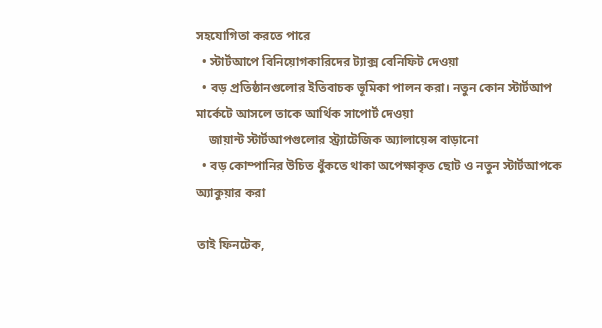সহযোগিতা করতে পারে
  • স্টার্টআপে বিনিয়োগকারিদের ট্যাক্স বেনিফিট দেওয়া
  • বড় প্রতিষ্ঠানগুলোর ইতিবাচক ভূমিকা পালন করা। নতুন কোন স্টার্টআপ মার্কেটে আসলে তাকে আর্থিক সাপোর্ট দেওয়া
    জায়ান্ট স্টার্টআপগুলোর স্ট্র্যাটেজিক অ্যালায়েন্স বাড়ানো
  • বড় কোম্পানির উচিত ধুঁকতে থাকা অপেক্ষাকৃত ছোট ও নতুন স্টার্টআপকে অ্যাকুয়ার করা

তাই ফিনটেক,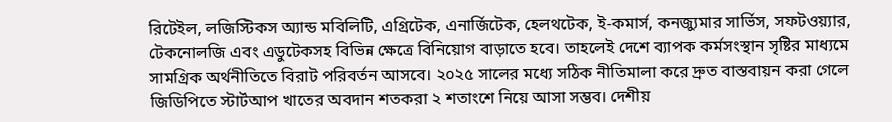রিটেইল, লজিস্টিকস অ্যান্ড মবিলিটি, এগ্রিটেক, এনার্জিটেক, হেলথটেক, ই-কমার্স, কনজ্যুমার সার্ভিস, সফটওয়্যার, টেকনোলজি এবং এডুটেকসহ বিভিন্ন ক্ষেত্রে বিনিয়োগ বাড়াতে হবে। তাহলেই দেশে ব্যাপক কর্মসংস্থান সৃষ্টির মাধ্যমে সামগ্রিক অর্থনীতিতে বিরাট পরিবর্তন আসবে। ২০২৫ সালের মধ্যে সঠিক নীতিমালা করে দ্রুত বাস্তবায়ন করা গেলে জিডিপিতে স্টার্টআপ খাতের অবদান শতকরা ২ শতাংশে নিয়ে আসা সম্ভব। দেশীয়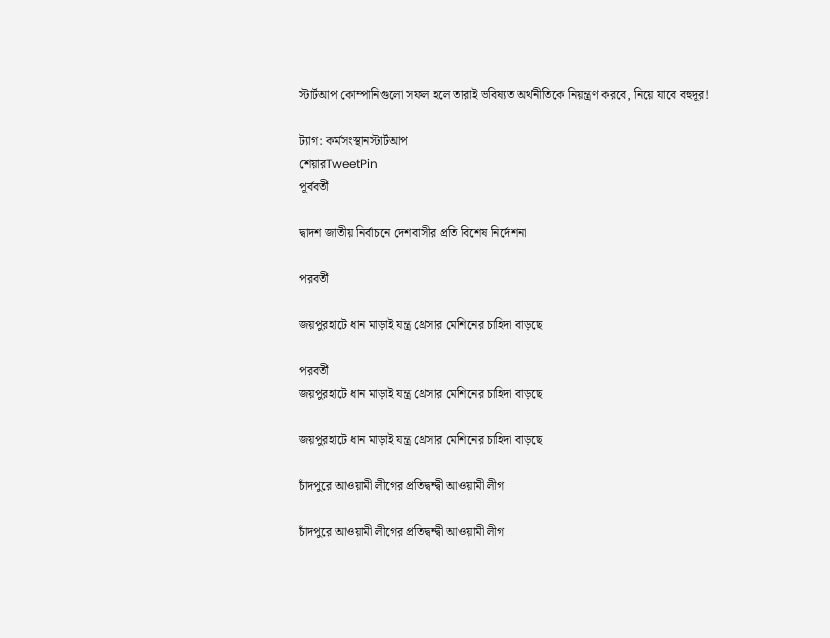স্টার্টআপ কোম্পানিগুলো সফল হলে তারাই ভবিষ্যত অর্থনীতিকে নিয়ন্ত্রণ করবে, নিয়ে যাবে বহুদূর!

ট্যাগ: কর্মসংস্থানস্টার্টআপ
শেয়ারTweetPin
পূর্ববর্তী

দ্বাদশ জাতীয় নির্বাচনে দেশবাসীর প্রতি বিশেষ নির্দেশনা

পরবর্তী

জয়পুরহাটে ধান মাড়াই যন্ত্র থ্রেসার মেশিনের চাহিদা বাড়ছে

পরবর্তী
জয়পুরহাটে ধান মাড়াই যন্ত্র থ্রেসার মেশিনের চাহিদা বাড়ছে

জয়পুরহাটে ধান মাড়াই যন্ত্র থ্রেসার মেশিনের চাহিদা বাড়ছে

চাঁদপুরে আওয়ামী লীগের প্রতিদ্বন্দ্বী আওয়ামী লীগ

চাঁদপুরে আওয়ামী লীগের প্রতিদ্বন্দ্বী আওয়ামী লীগ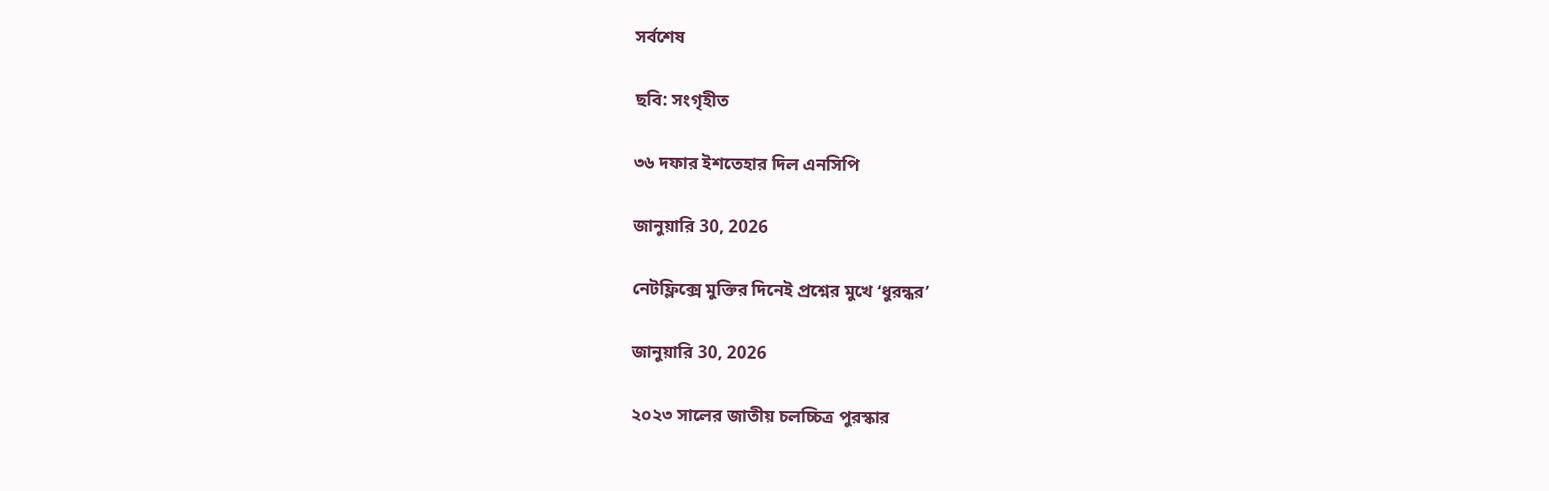সর্বশেষ

ছবি: সংগৃহীত

৩৬ দফার ইশতেহার দিল এনসিপি

জানুয়ারি 30, 2026

নেটফ্লিক্সে মুক্তির দিনেই প্রশ্নের মুখে ‘ধুরন্ধর’

জানুয়ারি 30, 2026

২০২৩ সালের জাতীয় চলচ্চিত্র পুরস্কার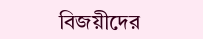বিজয়ীদের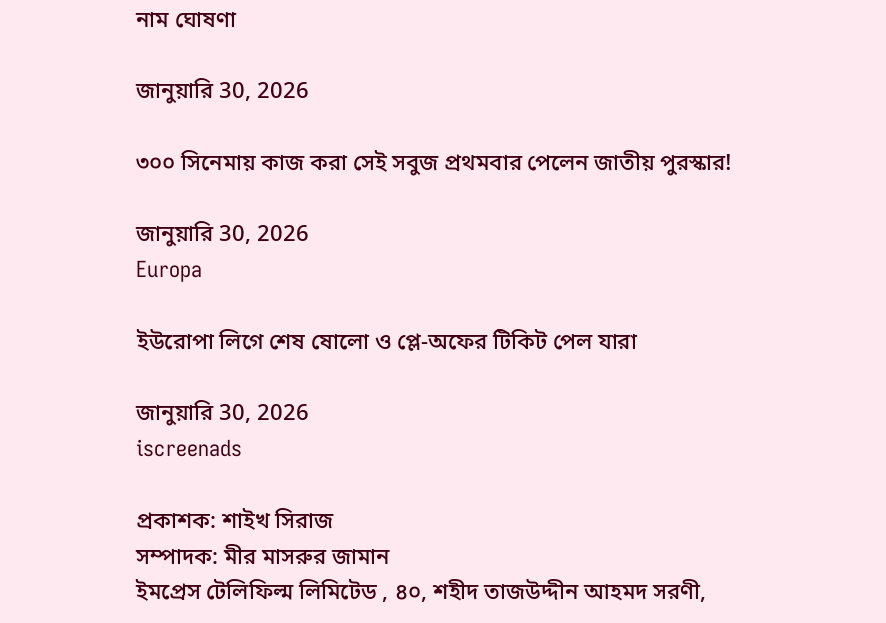নাম ঘোষণা

জানুয়ারি 30, 2026

৩০০ সিনেমায় কাজ করা সেই সবুজ প্রথমবার পেলেন জাতীয় পুরস্কার!

জানুয়ারি 30, 2026
Europa

ইউরোপা লিগে শেষ ষোলো ও প্লে-অফের টিকিট পেল যারা

জানুয়ারি 30, 2026
iscreenads

প্রকাশক: শাইখ সিরাজ
সম্পাদক: মীর মাসরুর জামান
ইমপ্রেস টেলিফিল্ম লিমিটেড , ৪০, শহীদ তাজউদ্দীন আহমদ সরণী,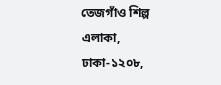তেজগাঁও শিল্প এলাকা, ঢাকা-১২০৮,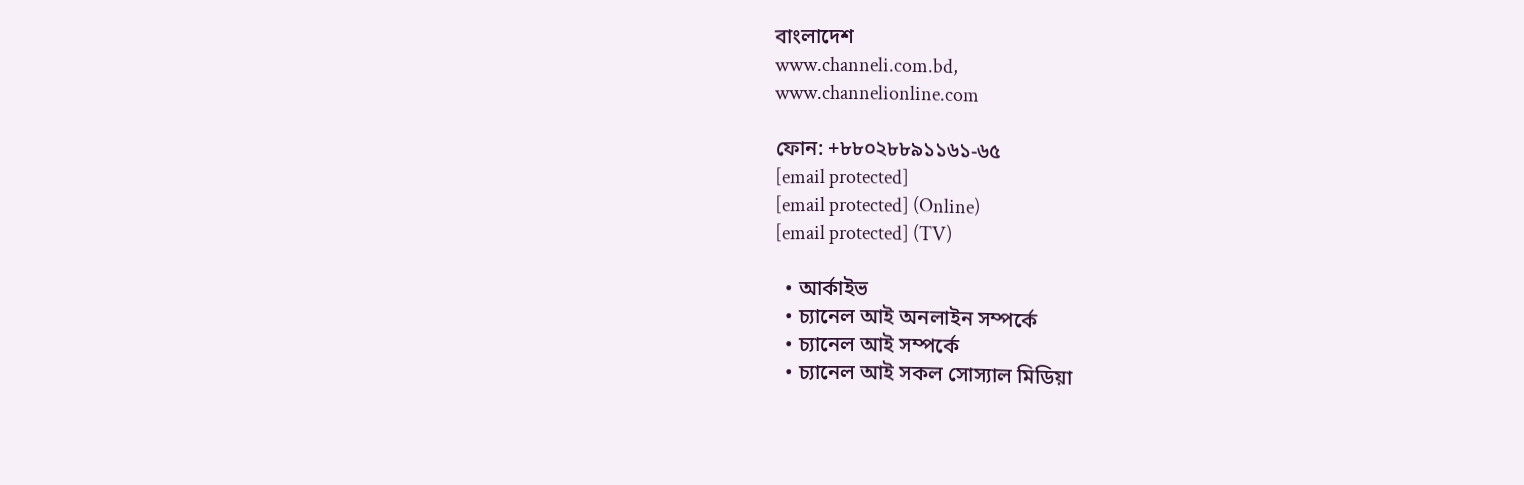বাংলাদেশ
www.channeli.com.bd,
www.channelionline.com

ফোন: +৮৮০২৮৮৯১১৬১-৬৫
[email protected]
[email protected] (Online)
[email protected] (TV)

  • আর্কাইভ
  • চ্যানেল আই অনলাইন সম্পর্কে
  • চ্যানেল আই সম্পর্কে
  • চ্যানেল আই সকল সোস্যাল মিডিয়া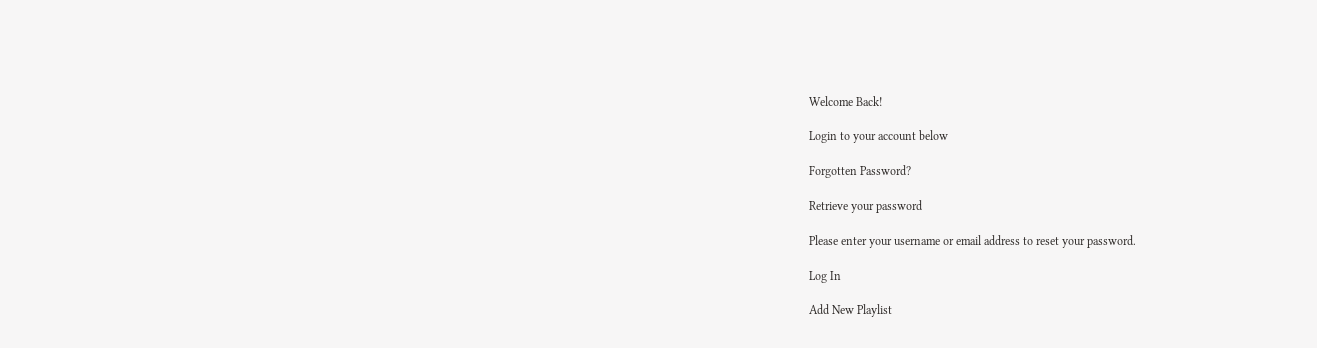Welcome Back!

Login to your account below

Forgotten Password?

Retrieve your password

Please enter your username or email address to reset your password.

Log In

Add New Playlist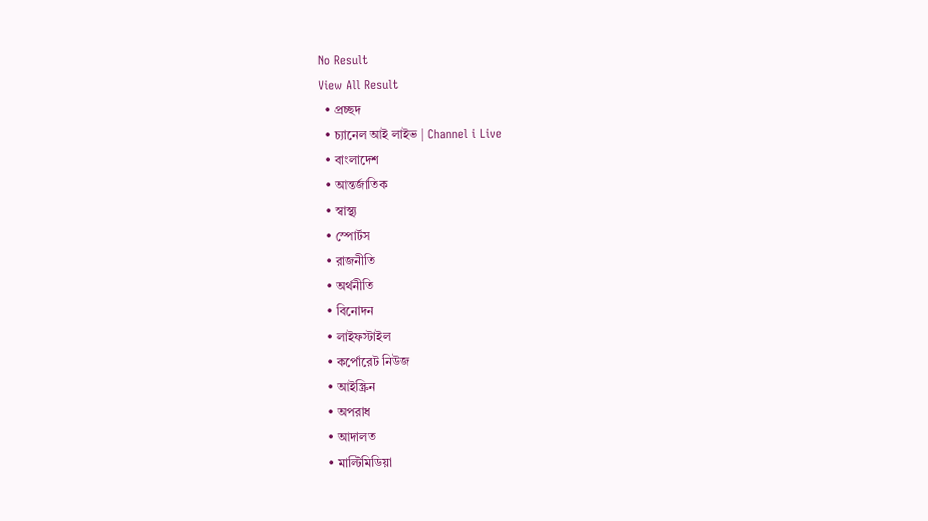No Result
View All Result
  • প্রচ্ছদ
  • চ্যানেল আই লাইভ | Channel i Live
  • বাংলাদেশ
  • আন্তর্জাতিক
  • স্বাস্থ্য
  • স্পোর্টস
  • রাজনীতি
  • অর্থনীতি
  • বিনোদন
  • লাইফস্টাইল
  • কর্পোরেট নিউজ
  • আইস্ক্রিন
  • অপরাধ
  • আদালত
  • মাল্টিমিডিয়া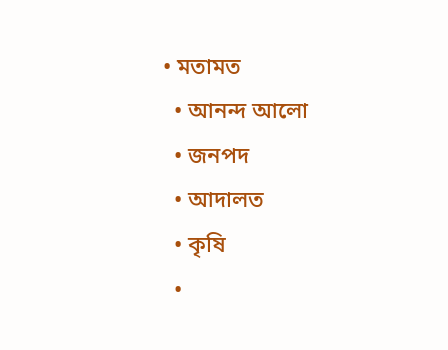• মতামত
  • আনন্দ আলো
  • জনপদ
  • আদালত
  • কৃষি
  •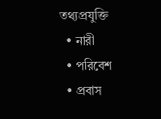তথ্যপ্রযুক্তি
  • নারী
  • পরিবেশ
  • প্রবাস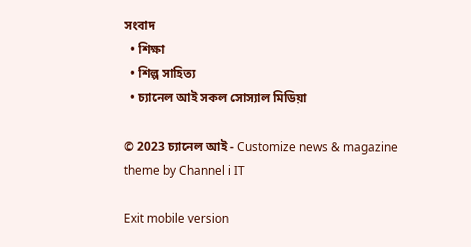সংবাদ
  • শিক্ষা
  • শিল্প সাহিত্য
  • চ্যানেল আই সকল সোস্যাল মিডিয়া

© 2023 চ্যানেল আই - Customize news & magazine theme by Channel i IT

Exit mobile version